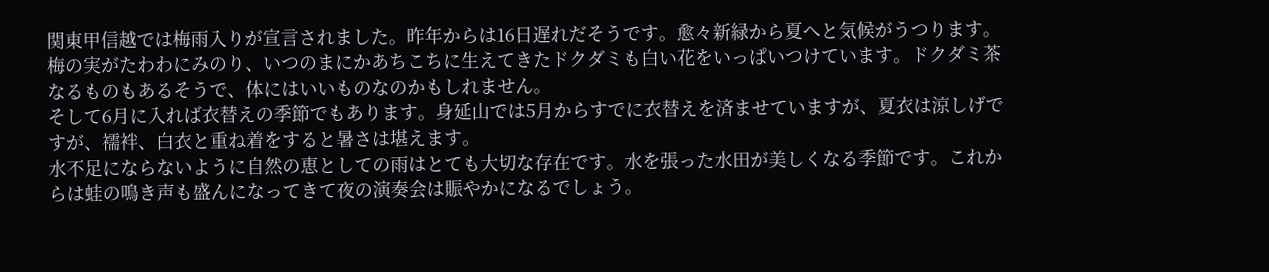関東甲信越では梅雨入りが宣言されました。昨年からは16日遅れだそうです。愈々新緑から夏へと気候がうつります。
梅の実がたわわにみのり、いつのまにかあちこちに生えてきたドクダミも白い花をいっぱいつけています。ドクダミ茶なるものもあるそうで、体にはいいものなのかもしれません。
そして6月に入れば衣替えの季節でもあります。身延山では5月からすでに衣替えを済ませていますが、夏衣は涼しげですが、襦袢、白衣と重ね着をすると暑さは堪えます。
水不足にならないように自然の恵としての雨はとても大切な存在です。水を張った水田が美しくなる季節です。これからは蛙の鳴き声も盛んになってきて夜の演奏会は賑やかになるでしょう。